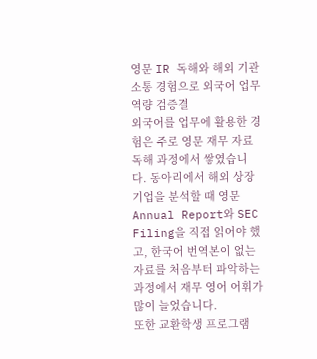영문 IR 독해와 해외 기관 소통 경험으로 외국어 업무 역량 검증결
외국어를 업무에 활용한 경험은 주로 영문 재무 자료 독해 과정에서 쌓였습니다. 동아리에서 해외 상장 기업을 분석할 때 영문 Annual Report와 SEC Filing을 직접 읽어야 했고, 한국어 번역본이 없는 자료를 처음부터 파악하는 과정에서 재무 영어 어휘가 많이 늘었습니다.
또한 교환학생 프로그램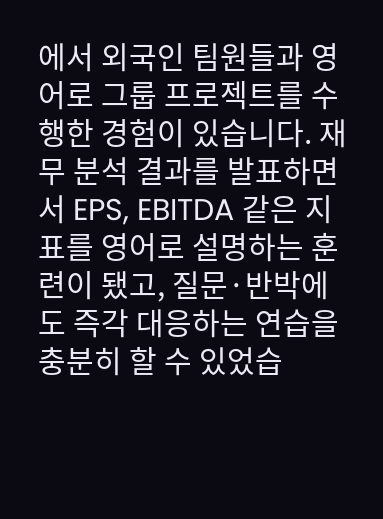에서 외국인 팀원들과 영어로 그룹 프로젝트를 수행한 경험이 있습니다. 재무 분석 결과를 발표하면서 EPS, EBITDA 같은 지표를 영어로 설명하는 훈련이 됐고, 질문·반박에도 즉각 대응하는 연습을 충분히 할 수 있었습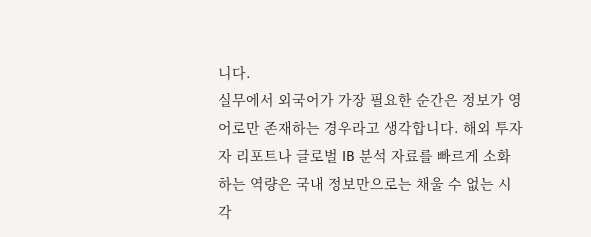니다.
실무에서 외국어가 가장 필요한 순간은 정보가 영어로만 존재하는 경우라고 생각합니다. 해외 투자자 리포트나 글로벌 IB 분석 자료를 빠르게 소화하는 역량은 국내 정보만으로는 채울 수 없는 시각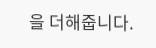을 더해줍니다.